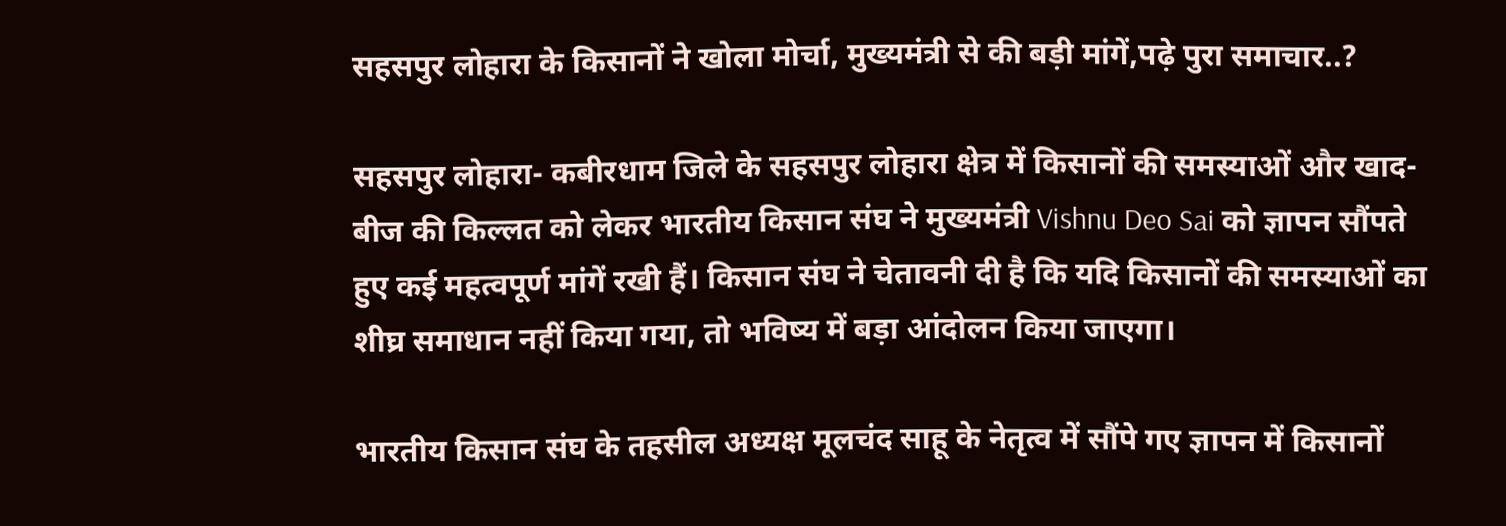सहसपुर लोहारा के किसानों ने खोला मोर्चा, मुख्यमंत्री से की बड़ी मांगें,पढ़े पुरा समाचार..?

सहसपुर लोहारा- कबीरधाम जिले के सहसपुर लोहारा क्षेत्र में किसानों की समस्याओं और खाद-बीज की किल्लत को लेकर भारतीय किसान संघ ने मुख्यमंत्री Vishnu Deo Sai को ज्ञापन सौंपते हुए कई महत्वपूर्ण मांगें रखी हैं। किसान संघ ने चेतावनी दी है कि यदि किसानों की समस्याओं का शीघ्र समाधान नहीं किया गया, तो भविष्य में बड़ा आंदोलन किया जाएगा।

भारतीय किसान संघ के तहसील अध्यक्ष मूलचंद साहू के नेतृत्व में सौंपे गए ज्ञापन में किसानों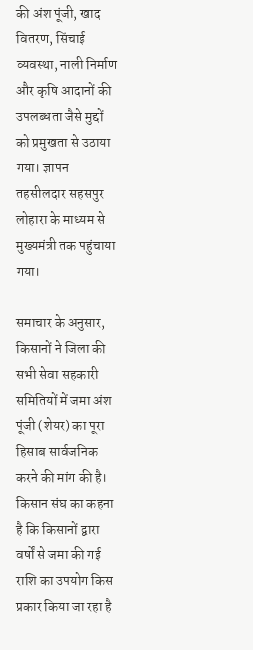की अंश पूंजी, खाद वितरण, सिंचाई व्यवस्था, नाली निर्माण और कृषि आदानों की उपलब्धता जैसे मुद्दों को प्रमुखता से उठाया गया। ज्ञापन तहसीलदार सहसपुर लोहारा के माध्यम से मुख्यमंत्री तक पहुंचाया गया।

समाचार के अनुसार, किसानों ने जिला की सभी सेवा सहकारी समितियों में जमा अंश पूंजी (शेयर) का पूरा हिसाब सार्वजनिक करने की मांग की है। किसान संघ का कहना है कि किसानों द्वारा वर्षों से जमा की गई राशि का उपयोग किस प्रकार किया जा रहा है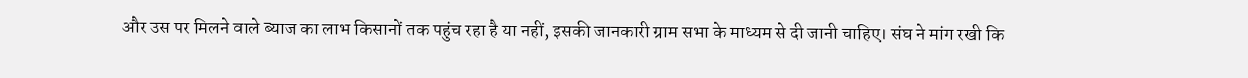और उस पर मिलने वाले ब्याज का लाभ किसानों तक पहुंच रहा है या नहीं, इसकी जानकारी ग्राम सभा के माध्यम से दी जानी चाहिए। संघ ने मांग रखी कि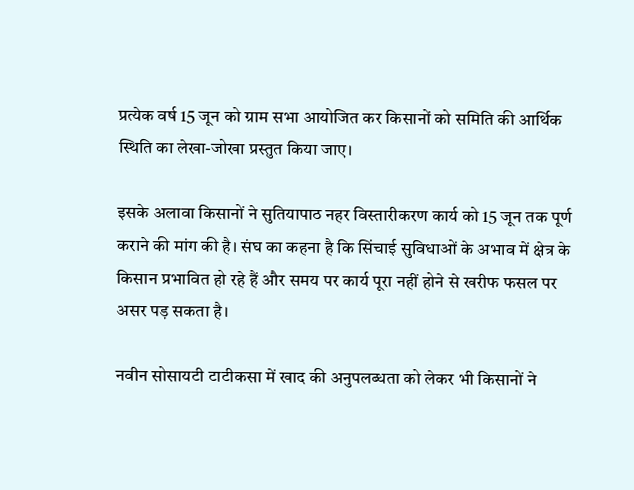प्रत्येक वर्ष 15 जून को ग्राम सभा आयोजित कर किसानों को समिति की आर्थिक स्थिति का लेखा-जोखा प्रस्तुत किया जाए।

इसके अलावा किसानों ने सुतियापाठ नहर विस्तारीकरण कार्य को 15 जून तक पूर्ण कराने की मांग की है। संघ का कहना है कि सिंचाई सुविधाओं के अभाव में क्षेत्र के किसान प्रभावित हो रहे हैं और समय पर कार्य पूरा नहीं होने से खरीफ फसल पर असर पड़ सकता है।

नवीन सोसायटी टाटीकसा में खाद की अनुपलब्धता को लेकर भी किसानों ने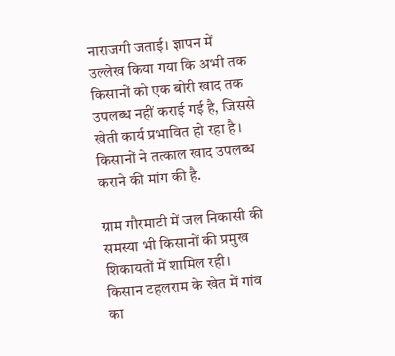नाराजगी जताई। ज्ञापन में उल्लेख किया गया कि अभी तक किसानों को एक बोरी खाद तक उपलब्ध नहीं कराई गई है, जिससे खेती कार्य प्रभावित हो रहा है। किसानों ने तत्काल खाद उपलब्ध कराने की मांग की है.

ग्राम गौरमाटी में जल निकासी की समस्या भी किसानों की प्रमुख शिकायतों में शामिल रही। किसान टहलराम के खेत में गांव का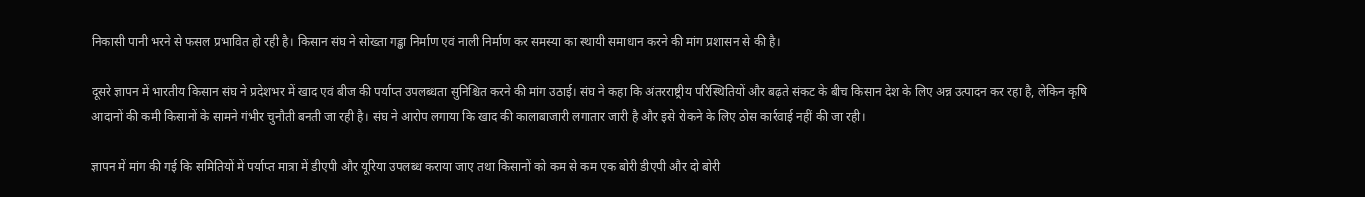निकासी पानी भरने से फसल प्रभावित हो रही है। किसान संघ ने सोख्ता गड्ढा निर्माण एवं नाली निर्माण कर समस्या का स्थायी समाधान करने की मांग प्रशासन से की है।

दूसरे ज्ञापन में भारतीय किसान संघ ने प्रदेशभर में खाद एवं बीज की पर्याप्त उपलब्धता सुनिश्चित करने की मांग उठाई। संघ ने कहा कि अंतरराष्ट्रीय परिस्थितियों और बढ़ते संकट के बीच किसान देश के लिए अन्न उत्पादन कर रहा है, लेकिन कृषि आदानों की कमी किसानों के सामने गंभीर चुनौती बनती जा रही है। संघ ने आरोप लगाया कि खाद की कालाबाजारी लगातार जारी है और इसे रोकने के लिए ठोस कार्रवाई नहीं की जा रही।

ज्ञापन में मांग की गई कि समितियों में पर्याप्त मात्रा में डीएपी और यूरिया उपलब्ध कराया जाए तथा किसानों को कम से कम एक बोरी डीएपी और दो बोरी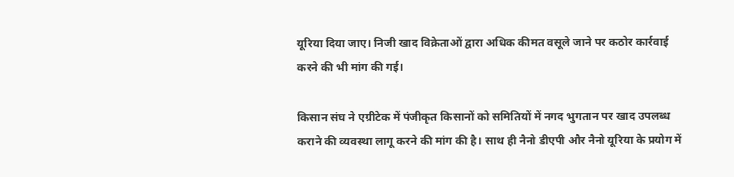यूरिया दिया जाए। निजी खाद विक्रेताओं द्वारा अधिक कीमत वसूले जाने पर कठोर कार्रवाई करने की भी मांग की गई।

किसान संघ ने एग्रीटेक में पंजीकृत किसानों को समितियों में नगद भुगतान पर खाद उपलब्ध कराने की व्यवस्था लागू करने की मांग की है। साथ ही नैनो डीएपी और नैनो यूरिया के प्रयोग में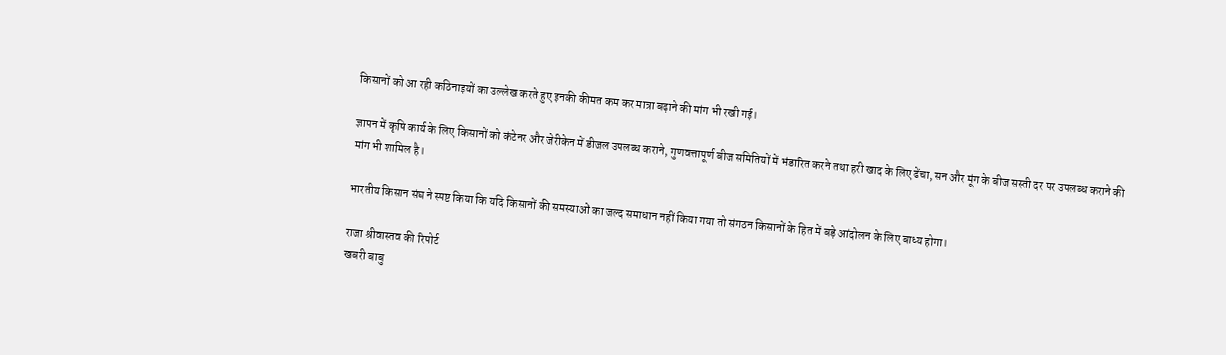किसानों को आ रही कठिनाइयों का उल्लेख करते हुए इनकी कीमत कम कर मात्रा बढ़ाने की मांग भी रखी गई।

ज्ञापन में कृषि कार्य के लिए किसानों को कंटेनर और जेरीकेन में डीजल उपलब्ध कराने, गुणवत्तापूर्ण बीज समितियों में भंडारित करने तथा हरी खाद के लिए ढेंचा, सन और मूंग के बीज सस्ती दर पर उपलब्ध कराने की मांग भी शामिल है।

भारतीय किसान संघ ने स्पष्ट किया कि यदि किसानों की समस्याओं का जल्द समाधान नहीं किया गया तो संगठन किसानों के हित में बड़े आंदोलन के लिए बाध्य होगा।

राजा श्रीवास्तव की रिपोर्ट
खबरी बाबु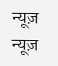न्यूज़
न्यूज़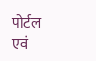पोर्टल एवं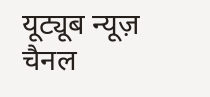यूट्यूब न्यूज़ चैनल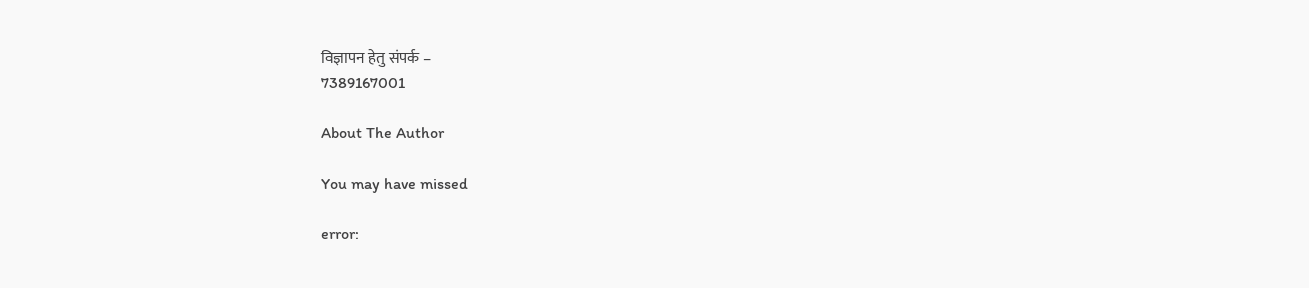विज्ञापन हेतु संपर्क –
7389167001

About The Author

You may have missed

error: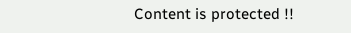Content is protected !!